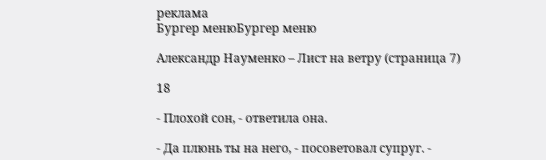реклама
Бургер менюБургер меню

Александр Науменко – Лист на ветру (страница 7)

18

- Плохой сон, - ответила она.

- Да плюнь ты на него, - посоветовал супруг. -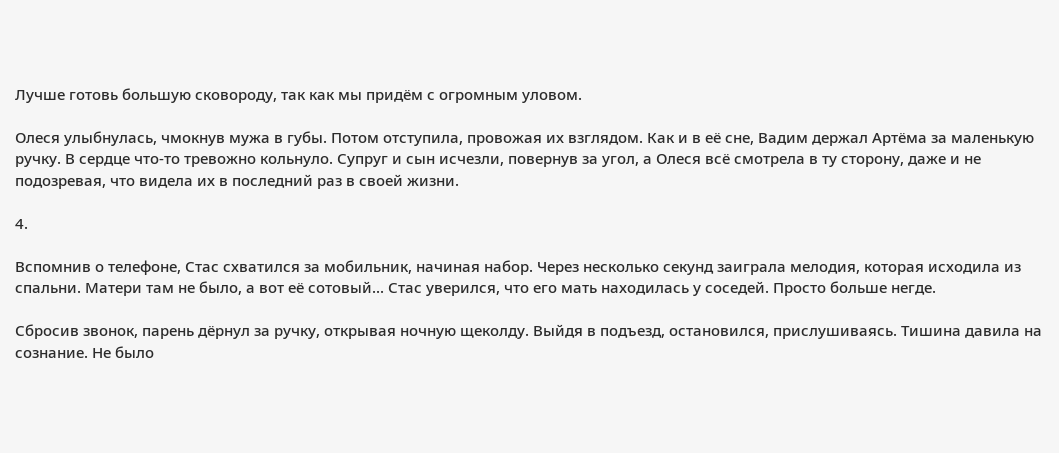Лучше готовь большую сковороду, так как мы придём с огромным уловом.

Олеся улыбнулась, чмокнув мужа в губы. Потом отступила, провожая их взглядом. Как и в её сне, Вадим держал Артёма за маленькую ручку. В сердце что-то тревожно кольнуло. Супруг и сын исчезли, повернув за угол, а Олеся всё смотрела в ту сторону, даже и не подозревая, что видела их в последний раз в своей жизни.

4.

Вспомнив о телефоне, Стас схватился за мобильник, начиная набор. Через несколько секунд заиграла мелодия, которая исходила из спальни. Матери там не было, а вот её сотовый... Стас уверился, что его мать находилась у соседей. Просто больше негде.

Сбросив звонок, парень дёрнул за ручку, открывая ночную щеколду. Выйдя в подъезд, остановился, прислушиваясь. Тишина давила на сознание. Не было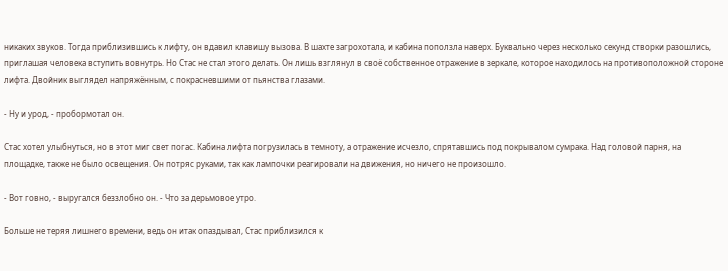никаких звуков. Тогда приблизившись к лифту, он вдавил клавишу вызова. В шахте загрохотала, и кабина поползла наверх. Буквально через несколько секунд створки разошлись, приглашая человека вступить вовнутрь. Но Стас не стал этого делать. Он лишь взглянул в своё собственное отражение в зеркале, которое находилось на противоположной стороне лифта. Двойник выглядел напряжённым, с покрасневшими от пьянства глазами.

- Ну и урод, - пробормотал он.

Стас хотел улыбнуться, но в этот миг свет погас. Кабина лифта погрузилась в темноту, а отражение исчезло, спрятавшись под покрывалом сумрака. Над головой парня, на площадке, также не было освещения. Он потряс руками, так как лампочки реагировали на движения, но ничего не произошло.

- Вот говно, - выругался беззлобно он. - Что за дерьмовое утро.

Больше не теряя лишнего времени, ведь он итак опаздывал, Стас приблизился к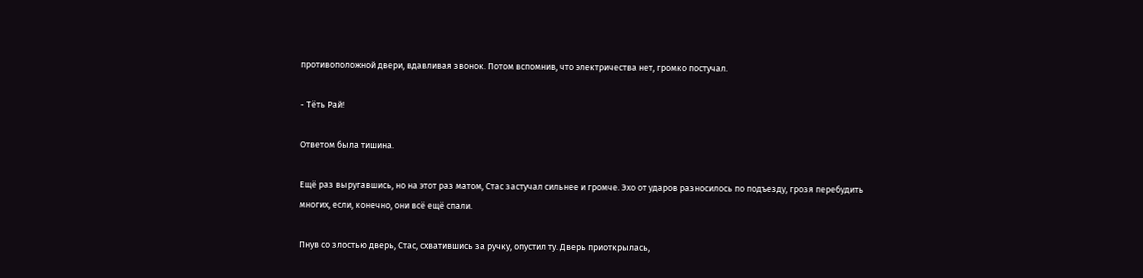противоположной двери, вдавливая звонок. Потом вспомнив, что электричества нет, громко постучал.

- Тёть Рай!

Ответом была тишина.

Ещё раз выругавшись, но на этот раз матом, Стас застучал сильнее и громче. Эхо от ударов разносилось по подъезду, грозя перебудить многих, если, конечно, они всё ещё спали.

Пнув со злостью дверь, Стас, схватившись за ручку, опустил ту. Дверь приоткрылась,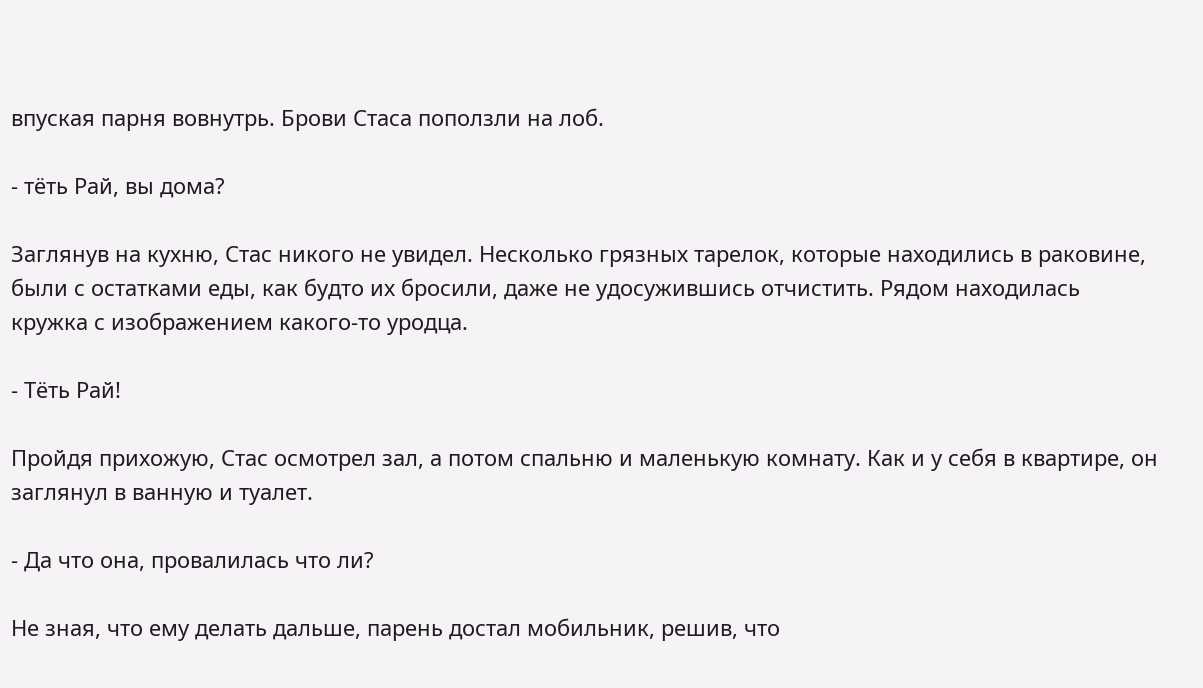впуская парня вовнутрь. Брови Стаса поползли на лоб.

- тёть Рай, вы дома?

Заглянув на кухню, Стас никого не увидел. Несколько грязных тарелок, которые находились в раковине, были с остатками еды, как будто их бросили, даже не удосужившись отчистить. Рядом находилась кружка с изображением какого-то уродца.

- Тёть Рай!

Пройдя прихожую, Стас осмотрел зал, а потом спальню и маленькую комнату. Как и у себя в квартире, он заглянул в ванную и туалет.

- Да что она, провалилась что ли?

Не зная, что ему делать дальше, парень достал мобильник, решив, что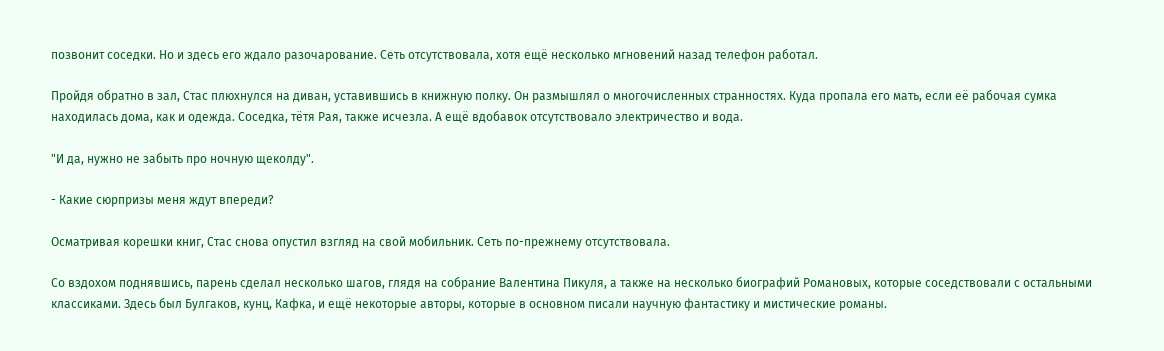позвонит соседки. Но и здесь его ждало разочарование. Сеть отсутствовала, хотя ещё несколько мгновений назад телефон работал.

Пройдя обратно в зал, Стас плюхнулся на диван, уставившись в книжную полку. Он размышлял о многочисленных странностях. Куда пропала его мать, если её рабочая сумка находилась дома, как и одежда. Соседка, тётя Рая, также исчезла. А ещё вдобавок отсутствовало электричество и вода.

"И да, нужно не забыть про ночную щеколду".

- Какие сюрпризы меня ждут впереди?

Осматривая корешки книг, Стас снова опустил взгляд на свой мобильник. Сеть по-прежнему отсутствовала.

Со вздохом поднявшись, парень сделал несколько шагов, глядя на собрание Валентина Пикуля, а также на несколько биографий Романовых, которые соседствовали с остальными классиками. Здесь был Булгаков, кунц, Кафка, и ещё некоторые авторы, которые в основном писали научную фантастику и мистические романы.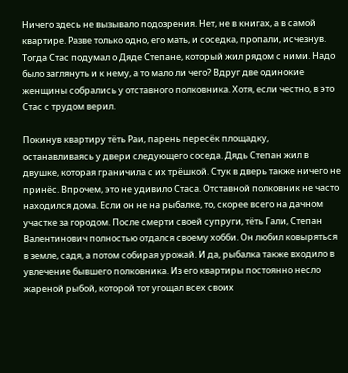Ничего здесь не вызывало подозрения. Нет, не в книгах, а в самой квартире. Разве только одно, его мать, и соседка, пропали, исчезнув. Тогда Стас подумал о Дяде Степане, который жил рядом с ними. Надо было заглянуть и к нему, а то мало ли чего? Вдруг две одинокие женщины собрались у отставного полковника. Хотя, если честно, в это Стас с трудом верил.

Покинув квартиру тёть Раи, парень пересёк площадку, останавливаясь у двери следующего соседа. Дядь Степан жил в двушке, которая граничила с их трёшкой. Стук в дверь также ничего не принёс. Впрочем, это не удивило Стаса. Отставной полковник не часто находился дома. Если он не на рыбалке, то, скорее всего на дачном участке за городом. После смерти своей супруги, тёть Гали, Степан Валентинович полностью отдался своему хобби. Он любил ковыряться в земле, садя, а потом собирая урожай. И да, рыбалка также входило в увлечение бывшего полковника. Из его квартиры постоянно несло жареной рыбой, которой тот угощал всех своих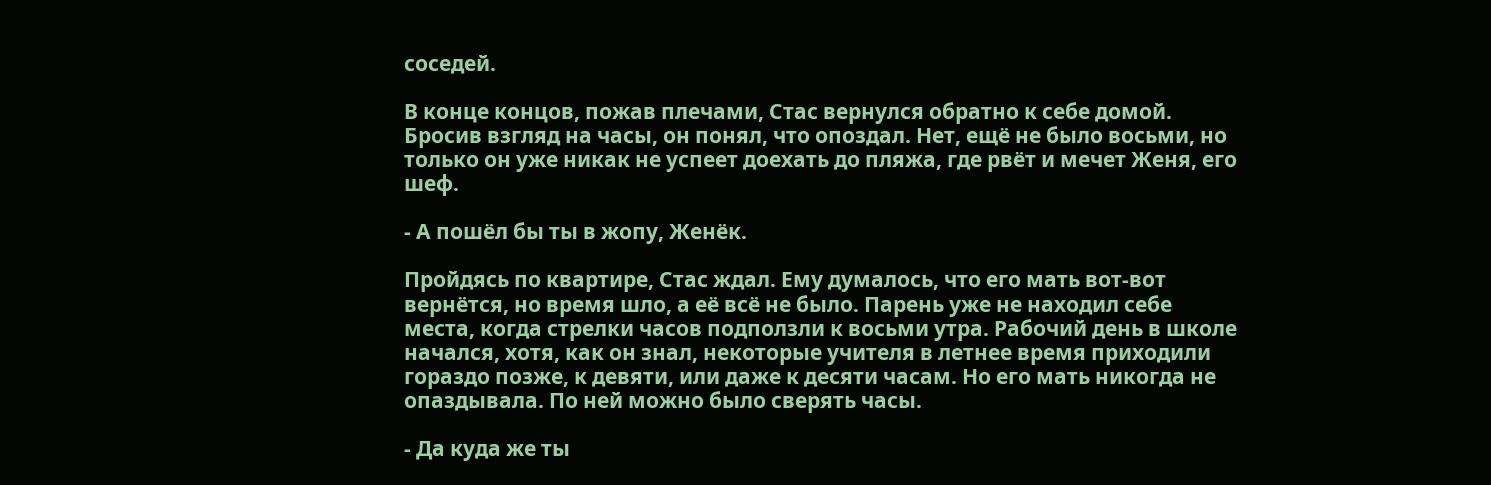соседей.

В конце концов, пожав плечами, Стас вернулся обратно к себе домой. Бросив взгляд на часы, он понял, что опоздал. Нет, ещё не было восьми, но только он уже никак не успеет доехать до пляжа, где рвёт и мечет Женя, его шеф.

- А пошёл бы ты в жопу, Женёк.

Пройдясь по квартире, Стас ждал. Ему думалось, что его мать вот-вот вернётся, но время шло, а её всё не было. Парень уже не находил себе места, когда стрелки часов подползли к восьми утра. Рабочий день в школе начался, хотя, как он знал, некоторые учителя в летнее время приходили гораздо позже, к девяти, или даже к десяти часам. Но его мать никогда не опаздывала. По ней можно было сверять часы.

- Да куда же ты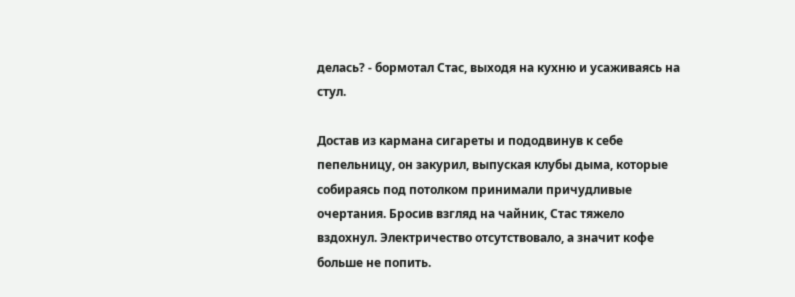делась? - бормотал Стас, выходя на кухню и усаживаясь на стул.

Достав из кармана сигареты и пододвинув к себе пепельницу, он закурил, выпуская клубы дыма, которые собираясь под потолком принимали причудливые очертания. Бросив взгляд на чайник, Стас тяжело вздохнул. Электричество отсутствовало, а значит кофе больше не попить.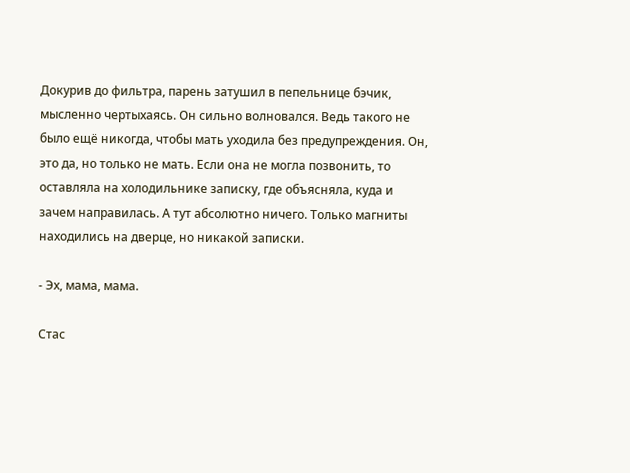Докурив до фильтра, парень затушил в пепельнице бэчик, мысленно чертыхаясь. Он сильно волновался. Ведь такого не было ещё никогда, чтобы мать уходила без предупреждения. Он, это да, но только не мать. Если она не могла позвонить, то оставляла на холодильнике записку, где объясняла, куда и зачем направилась. А тут абсолютно ничего. Только магниты находились на дверце, но никакой записки.

- Эх, мама, мама.

Стас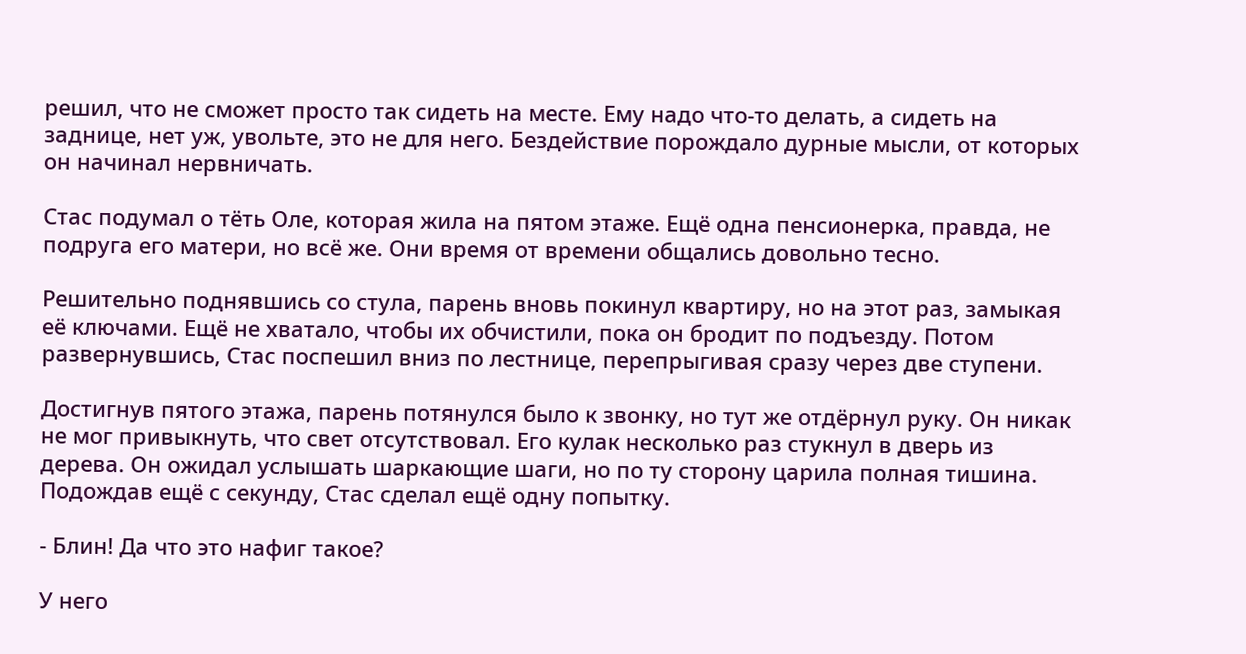решил, что не сможет просто так сидеть на месте. Ему надо что-то делать, а сидеть на заднице, нет уж, увольте, это не для него. Бездействие порождало дурные мысли, от которых он начинал нервничать.

Стас подумал о тёть Оле, которая жила на пятом этаже. Ещё одна пенсионерка, правда, не подруга его матери, но всё же. Они время от времени общались довольно тесно.

Решительно поднявшись со стула, парень вновь покинул квартиру, но на этот раз, замыкая её ключами. Ещё не хватало, чтобы их обчистили, пока он бродит по подъезду. Потом развернувшись, Стас поспешил вниз по лестнице, перепрыгивая сразу через две ступени.

Достигнув пятого этажа, парень потянулся было к звонку, но тут же отдёрнул руку. Он никак не мог привыкнуть, что свет отсутствовал. Его кулак несколько раз стукнул в дверь из дерева. Он ожидал услышать шаркающие шаги, но по ту сторону царила полная тишина. Подождав ещё с секунду, Стас сделал ещё одну попытку.

- Блин! Да что это нафиг такое?

У него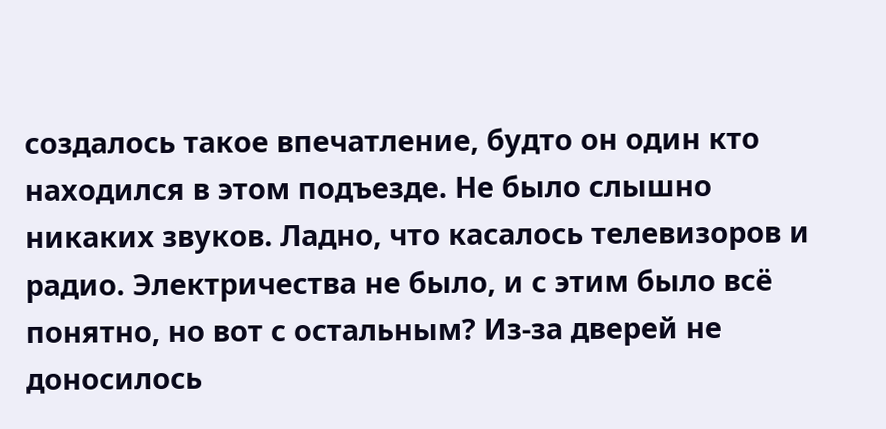создалось такое впечатление, будто он один кто находился в этом подъезде. Не было слышно никаких звуков. Ладно, что касалось телевизоров и радио. Электричества не было, и с этим было всё понятно, но вот с остальным? Из-за дверей не доносилось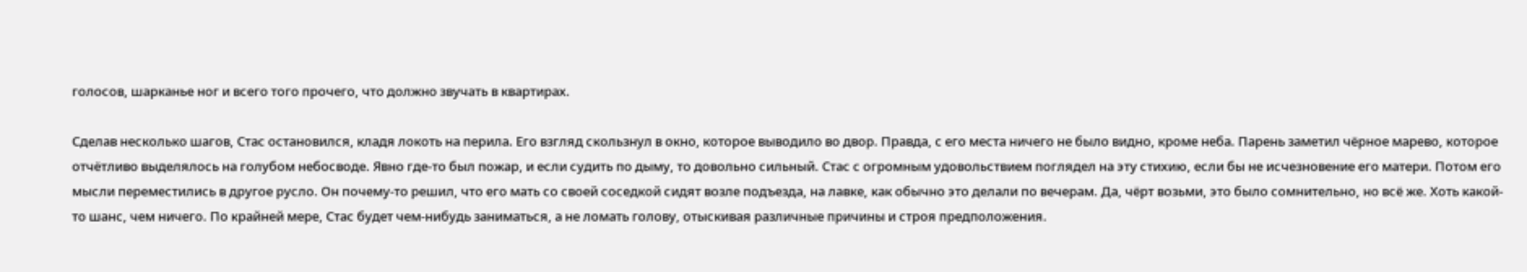голосов, шарканье ног и всего того прочего, что должно звучать в квартирах.

Сделав несколько шагов, Стас остановился, кладя локоть на перила. Его взгляд скользнул в окно, которое выводило во двор. Правда, с его места ничего не было видно, кроме неба. Парень заметил чёрное марево, которое отчётливо выделялось на голубом небосводе. Явно где-то был пожар, и если судить по дыму, то довольно сильный. Стас с огромным удовольствием поглядел на эту стихию, если бы не исчезновение его матери. Потом его мысли переместились в другое русло. Он почему-то решил, что его мать со своей соседкой сидят возле подъезда, на лавке, как обычно это делали по вечерам. Да, чёрт возьми, это было сомнительно, но всё же. Хоть какой-то шанс, чем ничего. По крайней мере, Стас будет чем-нибудь заниматься, а не ломать голову, отыскивая различные причины и строя предположения.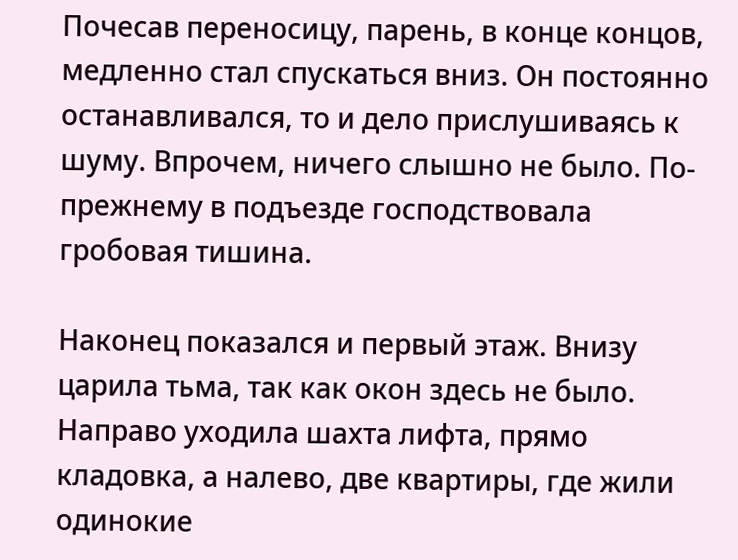Почесав переносицу, парень, в конце концов, медленно стал спускаться вниз. Он постоянно останавливался, то и дело прислушиваясь к шуму. Впрочем, ничего слышно не было. По-прежнему в подъезде господствовала гробовая тишина.

Наконец показался и первый этаж. Внизу царила тьма, так как окон здесь не было. Направо уходила шахта лифта, прямо кладовка, а налево, две квартиры, где жили одинокие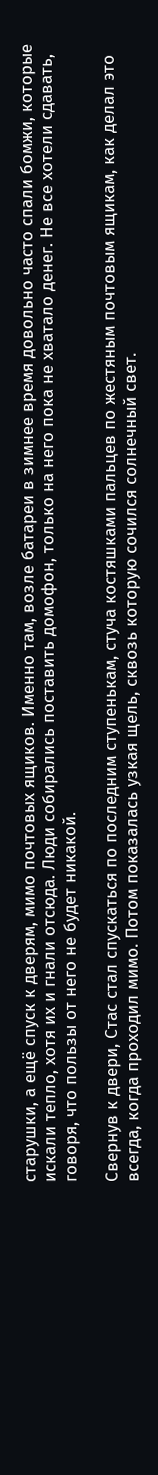старушки, а ещё спуск к дверям, мимо почтовых ящиков. Именно там, возле батареи в зимнее время довольно часто спали бомжи, которые искали тепло, хотя их и гнали отсюда. Люди собирались поставить домофон, только на него пока не хватало денег. Не все хотели сдавать, говоря, что пользы от него не будет никакой.

Свернув к двери, Стас стал спускаться по последним ступенькам, стуча костяшками пальцев по жестяным почтовым ящикам, как делал это всегда, когда проходил мимо. Потом показалась узкая щель, сквозь которую сочился солнечный свет.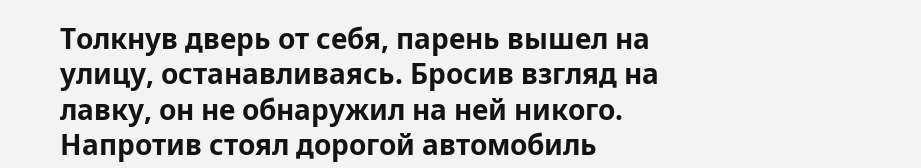Толкнув дверь от себя, парень вышел на улицу, останавливаясь. Бросив взгляд на лавку, он не обнаружил на ней никого. Напротив стоял дорогой автомобиль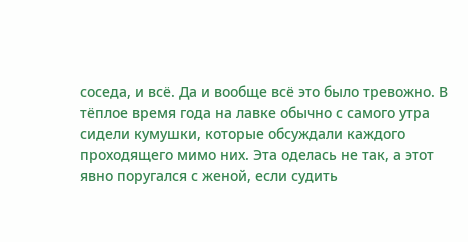соседа, и всё. Да и вообще всё это было тревожно. В тёплое время года на лавке обычно с самого утра сидели кумушки, которые обсуждали каждого проходящего мимо них. Эта оделась не так, а этот явно поругался с женой, если судить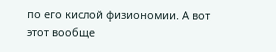по его кислой физиономии. А вот этот вообще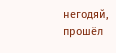негодяй, прошёл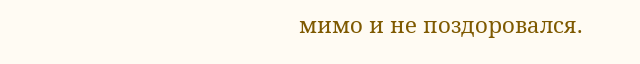мимо и не поздоровался.